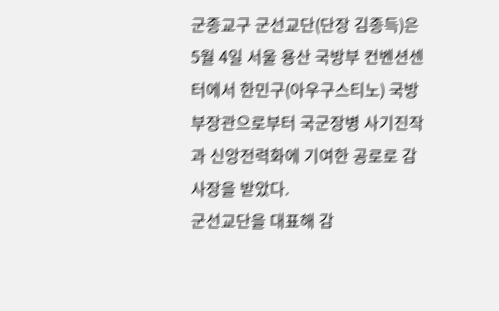군종교구 군선교단(단장 김종득)은 5월 4일 서울 용산 국방부 컨벤션센터에서 한민구(아우구스티노) 국방부장관으로부터 국군장병 사기진작과 신앙전력화에 기여한 공로로 감사장을 받았다.
군선교단을 대표해 감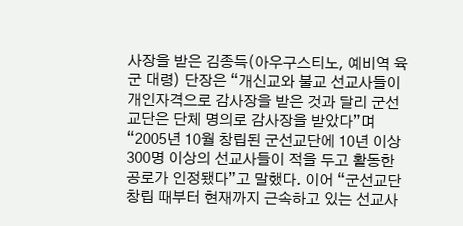사장을 받은 김종득(아우구스티노, 예비역 육군 대령) 단장은 “개신교와 불교 선교사들이 개인자격으로 감사장을 받은 것과 달리 군선교단은 단체 명의로 감사장을 받았다”며 “2005년 10월 창립된 군선교단에 10년 이상 300명 이상의 선교사들이 적을 두고 활동한 공로가 인정됐다”고 말했다. 이어 “군선교단 창립 때부터 현재까지 근속하고 있는 선교사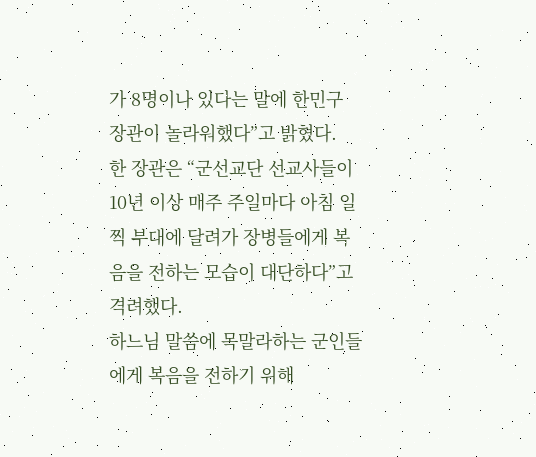가 8명이나 있다는 말에 한민구 장관이 놀라워했다”고 밝혔다.
한 장관은 “군선교단 선교사들이 10년 이상 매주 주일마다 아침 일찍 부대에 달려가 장병들에게 복음을 전하는 모습이 대단하다”고 격려했다.
하느님 말씀에 목말라하는 군인들에게 복음을 전하기 위해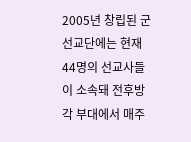2005년 창립된 군선교단에는 현재 44명의 선교사들이 소속돼 전후방 각 부대에서 매주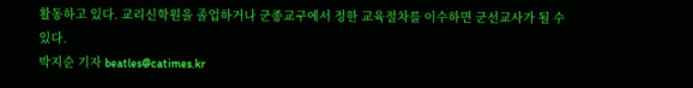활동하고 있다. 교리신학원을 졸업하거나 군종교구에서 정한 교육절차를 이수하면 군선교사가 될 수 있다.
박지순 기자 beatles@catimes.kr